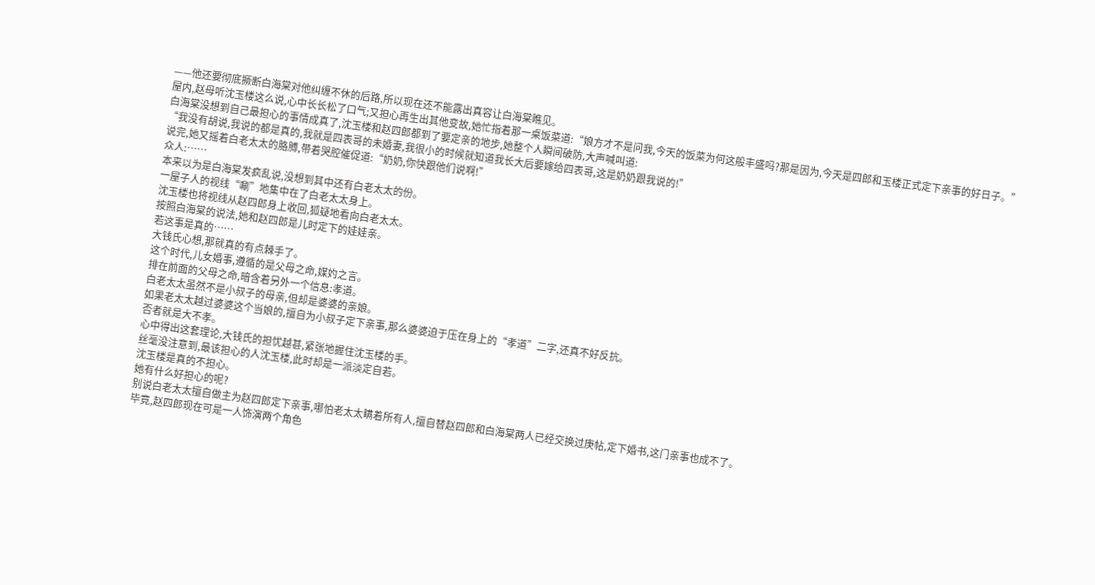——他还要彻底撅断白海棠对他纠缠不休的后路,所以现在还不能露出真容让白海棠瞧见。
屋内,赵母听沈玉楼这么说,心中长长松了口气;又担心再生出其他变故,她忙指着那一桌饭菜道:“娘方才不是问我,今天的饭菜为何这般丰盛吗?那是因为,今天是四郎和玉楼正式定下亲事的好日子。”
白海棠没想到自己最担心的事情成真了,沈玉楼和赵四郎都到了要定亲的地步,她整个人瞬间破防,大声喊叫道:
“我没有胡说,我说的都是真的,我就是四表哥的未婚妻,我很小的时候就知道我长大后要嫁给四表哥,这是奶奶跟我说的!”
说完,她又摇着白老太太的胳膊,带着哭腔催促道:“奶奶,你快跟他们说啊!”
众人:……
本来以为是白海棠发疯乱说,没想到其中还有白老太太的份。
一屋子人的视线“唰”地集中在了白老太太身上。
沈玉楼也将视线从赵四郎身上收回,狐疑地看向白老太太。
按照白海棠的说法,她和赵四郎是儿时定下的娃娃亲。
若这事是真的……
大钱氏心想,那就真的有点棘手了。
这个时代,儿女婚事,遵循的是父母之命,媒妁之言。
排在前面的父母之命,暗含着另外一个信息:孝道。
白老太太虽然不是小叔子的母亲,但却是婆婆的亲娘。
如果老太太越过婆婆这个当娘的,擅自为小叔子定下亲事,那么婆婆迫于压在身上的“孝道”二字,还真不好反抗。
否者就是大不孝。
心中得出这套理论,大钱氏的担忧越甚,紧张地握住沈玉楼的手。
丝毫没注意到,最该担心的人沈玉楼,此时却是一派淡定自若。
沈玉楼是真的不担心。
她有什么好担心的呢?
别说白老太太擅自做主为赵四郎定下亲事,哪怕老太太瞒着所有人,擅自替赵四郎和白海棠两人已经交换过庚帖,定下婚书,这门亲事也成不了。
毕竟,赵四郎现在可是一人饰演两个角色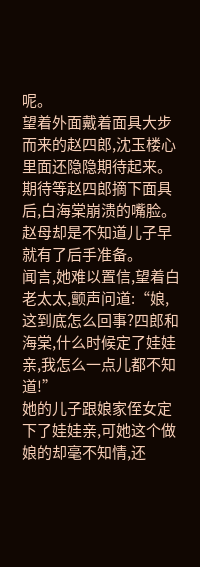呢。
望着外面戴着面具大步而来的赵四郎,沈玉楼心里面还隐隐期待起来。
期待等赵四郎摘下面具后,白海棠崩溃的嘴脸。
赵母却是不知道儿子早就有了后手准备。
闻言,她难以置信,望着白老太太,颤声问道:“娘,这到底怎么回事?四郎和海棠,什么时候定了娃娃亲,我怎么一点儿都不知道!”
她的儿子跟娘家侄女定下了娃娃亲,可她这个做娘的却毫不知情,还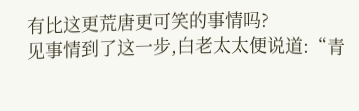有比这更荒唐更可笑的事情吗?
见事情到了这一步,白老太太便说道:“青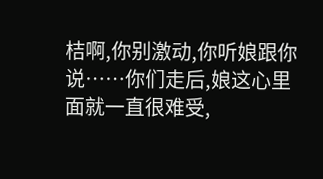桔啊,你别激动,你听娘跟你说……你们走后,娘这心里面就一直很难受,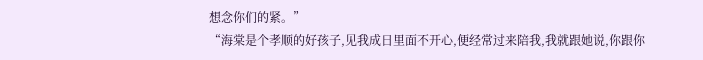想念你们的紧。”
“海棠是个孝顺的好孩子,见我成日里面不开心,便经常过来陪我,我就跟她说,你跟你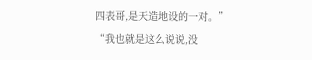四表哥,是天造地设的一对。”
“我也就是这么说说,没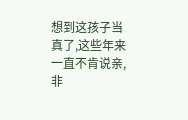想到这孩子当真了,这些年来一直不肯说亲,非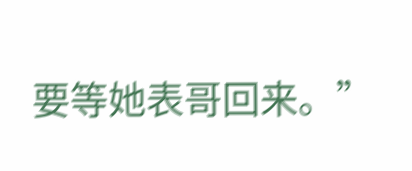要等她表哥回来。”